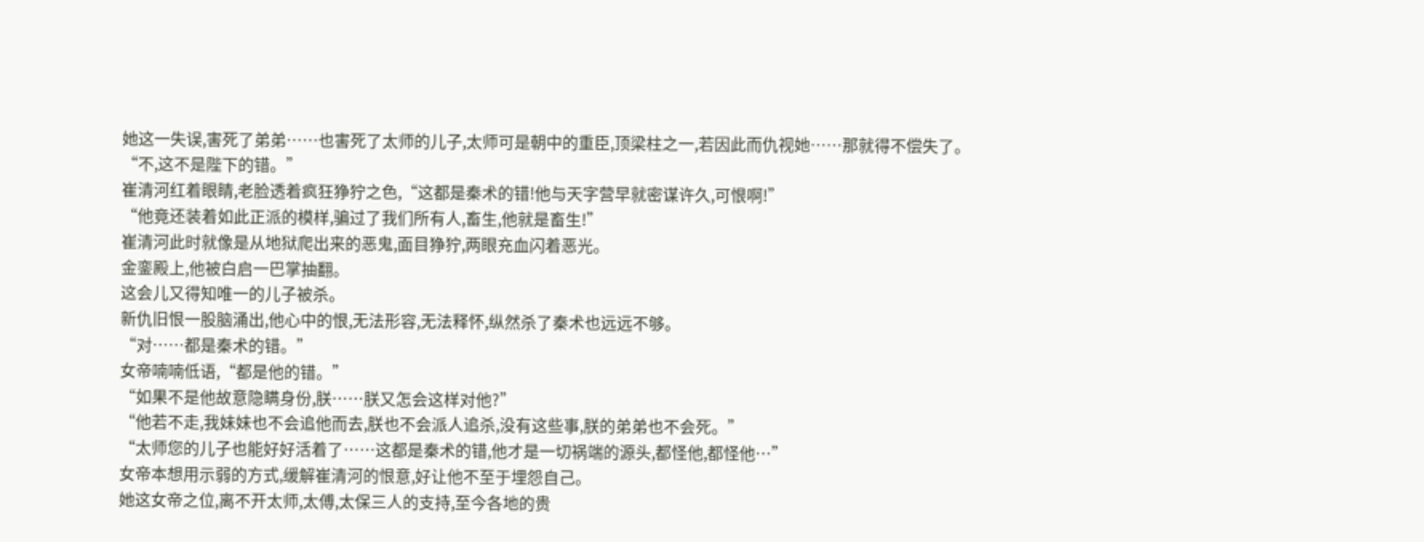她这一失误,害死了弟弟……也害死了太师的儿子,太师可是朝中的重臣,顶梁柱之一,若因此而仇视她……那就得不偿失了。
“不,这不是陛下的错。”
崔清河红着眼睛,老脸透着疯狂狰狞之色,“这都是秦术的错!他与天字营早就密谋许久,可恨啊!”
“他竟还装着如此正派的模样,骗过了我们所有人,畜生,他就是畜生!”
崔清河此时就像是从地狱爬出来的恶鬼,面目狰狞,两眼充血闪着恶光。
金銮殿上,他被白启一巴掌抽翻。
这会儿又得知唯一的儿子被杀。
新仇旧恨一股脑涌出,他心中的恨,无法形容,无法释怀,纵然杀了秦术也远远不够。
“对……都是秦术的错。”
女帝喃喃低语,“都是他的错。”
“如果不是他故意隐瞒身份,朕……朕又怎会这样对他?”
“他若不走,我妹妹也不会追他而去,朕也不会派人追杀,没有这些事,朕的弟弟也不会死。”
“太师您的儿子也能好好活着了……这都是秦术的错,他才是一切祸端的源头,都怪他,都怪他…”
女帝本想用示弱的方式,缓解崔清河的恨意,好让他不至于埋怨自己。
她这女帝之位,离不开太师,太傅,太保三人的支持,至今各地的贵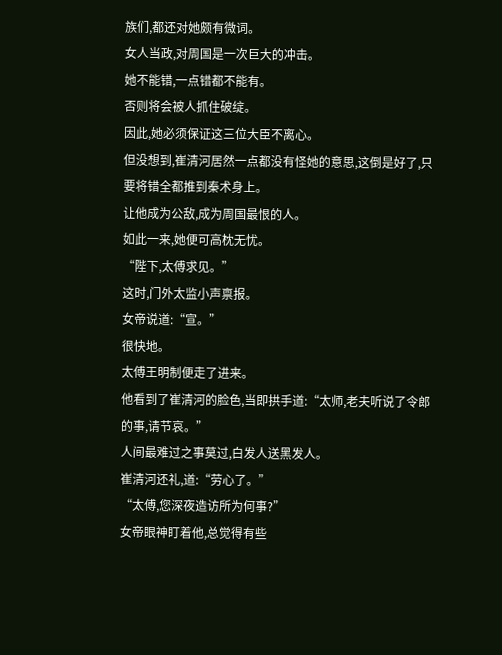族们,都还对她颇有微词。
女人当政,对周国是一次巨大的冲击。
她不能错,一点错都不能有。
否则将会被人抓住破绽。
因此,她必须保证这三位大臣不离心。
但没想到,崔清河居然一点都没有怪她的意思,这倒是好了,只要将错全都推到秦术身上。
让他成为公敌,成为周国最恨的人。
如此一来,她便可高枕无忧。
“陛下,太傅求见。”
这时,门外太监小声禀报。
女帝说道:“宣。”
很快地。
太傅王明制便走了进来。
他看到了崔清河的脸色,当即拱手道:“太师,老夫听说了令郎的事,请节哀。”
人间最难过之事莫过,白发人送黑发人。
崔清河还礼,道:“劳心了。”
“太傅,您深夜造访所为何事?”
女帝眼神盯着他,总觉得有些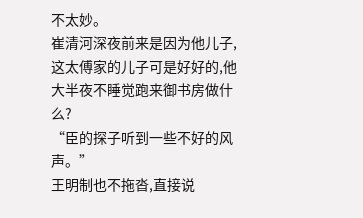不太妙。
崔清河深夜前来是因为他儿子,这太傅家的儿子可是好好的,他大半夜不睡觉跑来御书房做什么?
“臣的探子听到一些不好的风声。”
王明制也不拖沓,直接说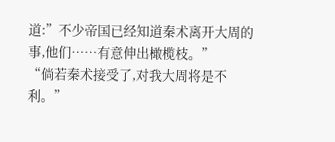道:”不少帝国已经知道秦术离开大周的事,他们……有意伸出橄榄枝。”
“倘若秦术接受了,对我大周将是不利。”